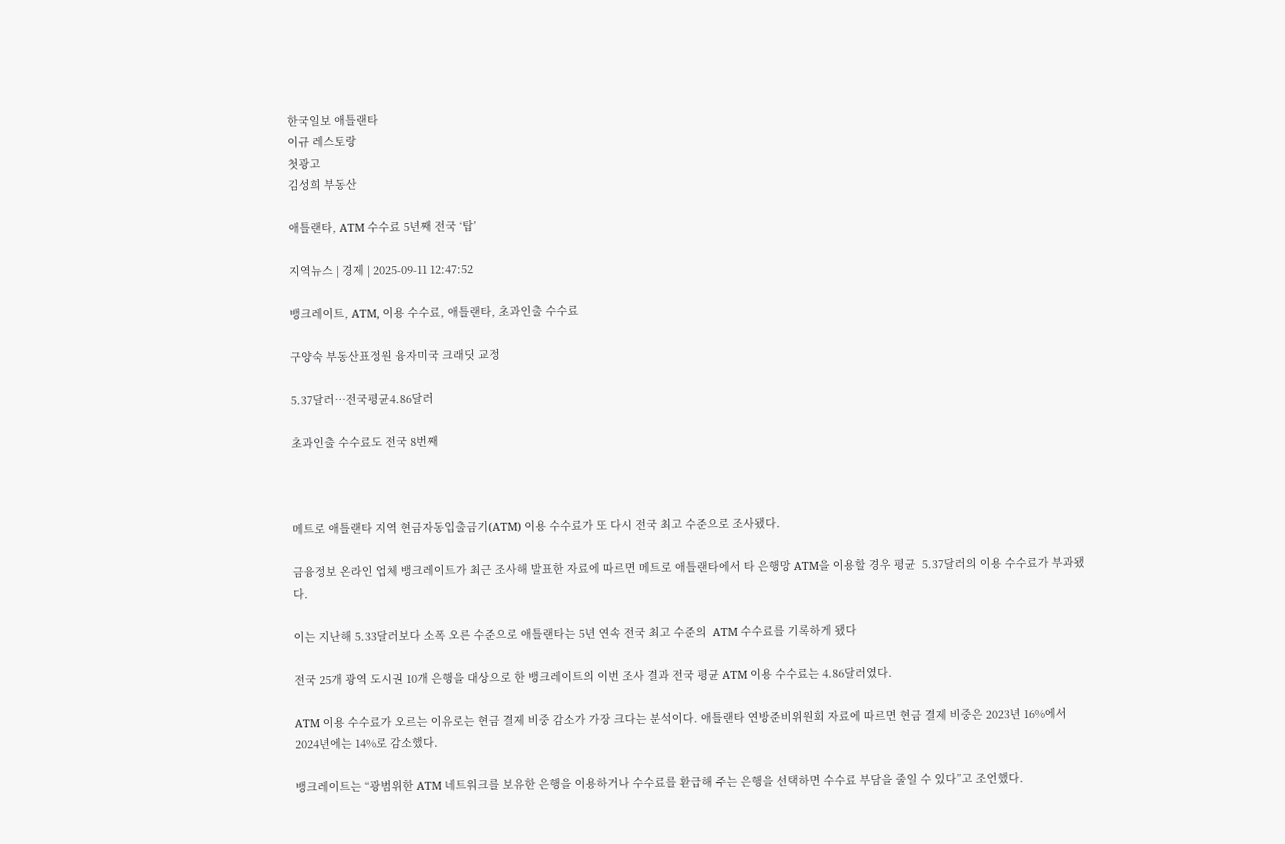한국일보 애틀랜타
이규 레스토랑
첫광고
김성희 부동산

애틀랜타, ATM 수수료 5년째 전국 ‘탑’

지역뉴스 | 경제 | 2025-09-11 12:47:52

뱅크레이트, ATM, 이용 수수료, 애틀랜타, 초과인출 수수료

구양숙 부동산표정원 융자미국 크래딧 교정

5.37달러…전국평균4.86달러

초과인출 수수료도 전국 8번째



메트로 애틀랜타 지역 현금자동입출금기(ATM) 이용 수수료가 또 다시 전국 최고 수준으로 조사됐다.

금융정보 온라인 업체 뱅크레이트가 최근 조사해 발표한 자료에 따르면 메트로 애틀랜타에서 타 은행망 ATM을 이용할 경우 평균  5.37달러의 이용 수수료가 부과됐다.

이는 지난해 5.33달러보다 소폭 오른 수준으로 애틀랜타는 5년 연속 전국 최고 수준의  ATM 수수료를 기록하게 됐다

전국 25개 광역 도시권 10개 은행을 대상으로 한 뱅크레이트의 이번 조사 결과 전국 평균 ATM 이용 수수료는 4.86달러였다.

ATM 이용 수수료가 오르는 이유로는 현금 결제 비중 감소가 가장 크다는 분석이다. 애틀랜타 연방준비위원회 자료에 따르면 현금 결제 비중은 2023년 16%에서 2024년에는 14%로 감소했다.

뱅크레이트는 “광범위한 ATM 네트워크를 보유한 은행을 이용하거나 수수료를 환급해 주는 은행을 선택하면 수수료 부담을 줄일 수 있다”고 조언했다.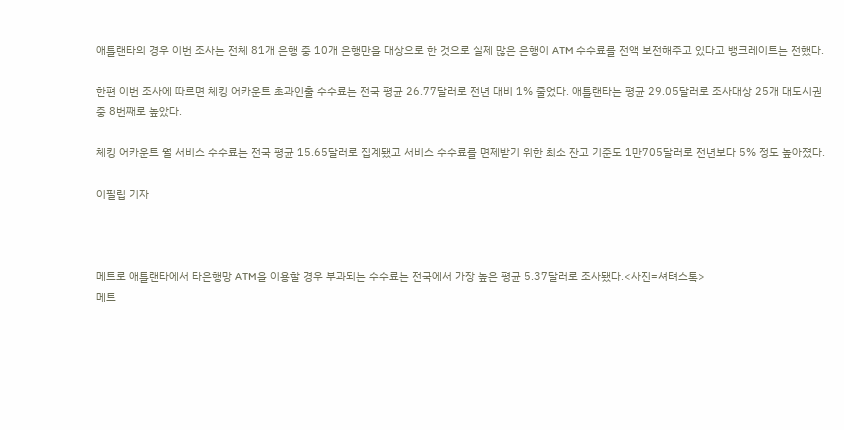애틀랜타의 경우 이번 조사는 전체 81개 은행 중 10개 은행만을 대상으로 한 것으로 실제 많은 은행이 ATM 수수료를 전액 보전해주고 있다고 뱅크레이트는 전했다.

한편 이번 조사에 따르면 체킹 어카운트 초과인출 수수료는 전국 평균 26.77달러로 전년 대비 1% 줄었다. 애틀랜타는 평균 29.05달러로 조사대상 25개 대도시권 중 8번째로 높았다.

체킹 어카운트 월 서비스 수수료는 전국 평균 15.65달러로 집계됐고 서비스 수수료를 면제받기 위한 최소 잔고 기준도 1만705달러로 전년보다 5% 정도 높아졌다.

이필립 기자



메트로 애틀랜타에서 타은행망 ATM을 이용할 경우 부과되는 수수료는 전국에서 가장 높은 평균 5.37달러로 조사됐다.<사진=셔텨스톡>
메트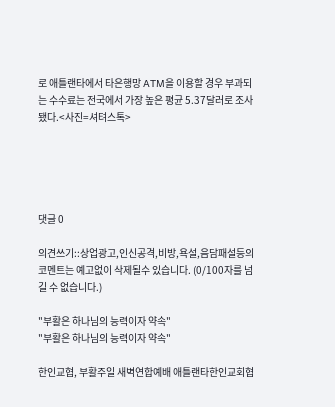로 애틀랜타에서 타은행망 ATM을 이용할 경우 부과되는 수수료는 전국에서 가장 높은 평균 5.37달러로 조사됐다.<사진=셔텨스톡>





댓글 0

의견쓰기::상업광고,인신공격,비방,욕설,음담패설등의 코멘트는 예고없이 삭제될수 있습니다. (0/100자를 넘길 수 없습니다.)

"부활은 하나님의 능력이자 약속"
"부활은 하나님의 능력이자 약속"

한인교협, 부활주일 새벽연합예배 애틀랜타한인교회협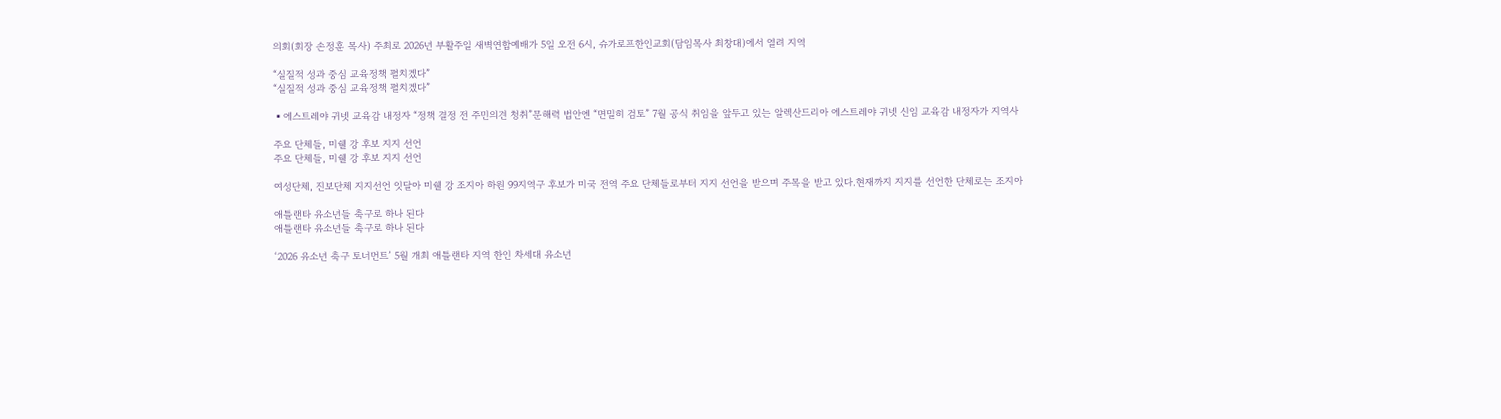의회(회장 손정훈 목사) 주최로 2026년 부활주일 새벽연합예배가 5일 오전 6시, 슈가로프한인교회(담임목사 최창대)에서 열려 지역

“실질적 성과 중심 교육정책 펼치겠다”
“실질적 성과 중심 교육정책 펼치겠다”

▪에스트레야 귀넷 교육감 내정자 “정책 결정 전 주민의견 청취”문해력 법안엔 “면밀히 검토” 7월 공식 취임을 앞두고 있는 알렉산드리아 에스트레야 귀넷 신임 교육감 내정자가 지역사

주요 단체들, 미쉘 강 후보 지지 선언
주요 단체들, 미쉘 강 후보 지지 선언

여성단체, 진보단체 지지선언 잇달아 미쉘 강 조지아 하원 99지역구 후보가 미국 전역 주요 단체들로부터 지지 선언을 받으며 주목을 받고 있다.현재까지 지지를 선언한 단체로는 조지아

애틀랜타 유소년들 축구로 하나 된다
애틀랜타 유소년들 축구로 하나 된다

‘2026 유소년 축구 토너먼트’ 5월 개최 애틀랜타 지역 한인 차세대 유소년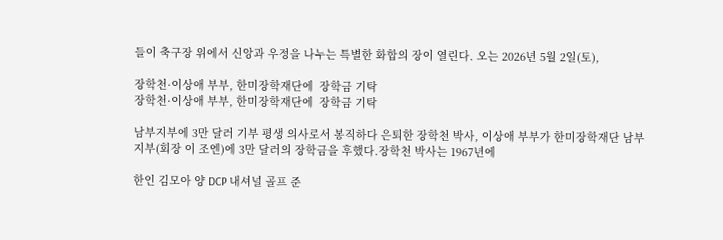들이 축구장 위에서 신앙과 우정을 나누는 특별한 화합의 장이 열린다. 오는 2026년 5월 2일(토),

장학천·이상애 부부, 한미장학재단에  장학금 기탁
장학천·이상애 부부, 한미장학재단에  장학금 기탁

남부지부에 3만 달러 기부 평생 의사로서 봉직하다 은퇴한 장학천 박사, 이상애 부부가 한미장학재단 남부지부(회장 이 조엔)에 3만 달러의 장학금을 후했다.장학천 박사는 1967년에

한인 김모아 양 DCP 내셔널 골프 준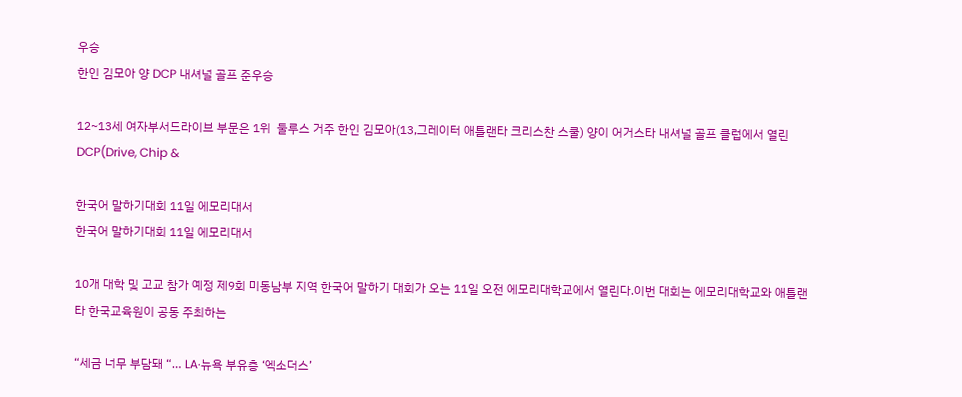우승
한인 김모아 양 DCP 내셔널 골프 준우승

12~13세 여자부서드라이브 부문은 1위  둘루스 거주 한인 김모아(13,그레이터 애틀랜타 크리스찬 스쿨) 양이 어거스타 내셔널 골프 클럽에서 열린 DCP(Drive, Chip &

한국어 말하기대회 11일 에모리대서
한국어 말하기대회 11일 에모리대서

10개 대학 및 고교 참가 예정 제9회 미동남부 지역 한국어 말하기 대회가 오는 11일 오전 에모리대학교에서 열린다.이번 대회는 에모리대학교와 애틀랜타 한국교육원이 공동 주최하는

“세금 너무 부담돼 “… LA·뉴욕 부유층 ‘엑소더스’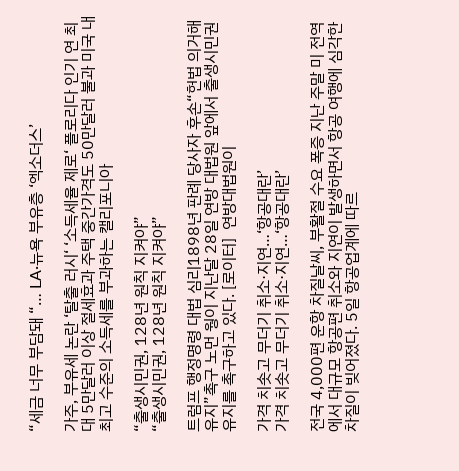“세금 너무 부담돼 “… LA·뉴욕 부유층 ‘엑소더스’

가주, 부유세 논란 ‘탈출 러시‘ ‘소득세율 제로‘ 플로리다 인기 연 최대 5만달러 이상 절세효과 주택 중간가격도 50만달러 불과 미국 내 최고 수준의 소득세를 부과하는 캘리포니아

“출생시민권, 128년 원칙 지켜야”
“출생시민권, 128년 원칙 지켜야”

트럼프 행정명령 대법 심리1898년 판례 당사자 후손“헌법 의거해 유지”촉구 노먼 웡이 지난달 28일 연방 대법원 앞에서 출생시민권 유지를 촉구하고 있다. [로이터]  연방대법원이

가격 치솟고 무더기 취소·지연…‘항공대란’
가격 치솟고 무더기 취소·지연…‘항공대란’

전국 4,000편 운항 차질날씨, 부활절 수요 폭증 지난 주말 미 전역에서 대규모 항공편 취소와 지연이 발생하면서 항공 여행에 심각한 차질이 빚어졌다. 5일 항공업계에 따르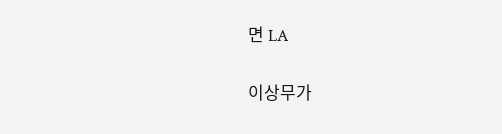면 LA

이상무가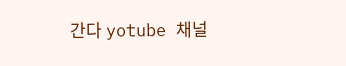간다 yotube 채널